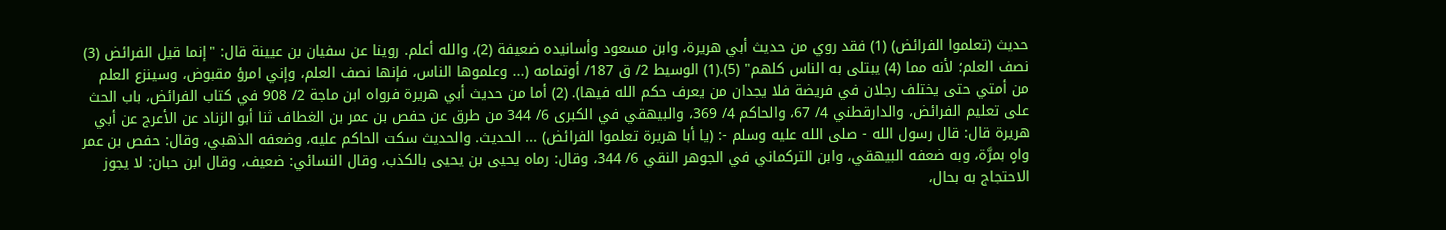حديث (تعلموا الفرائض) (1) فقد روي من حديث أبي هريرة، وابن مسعود وأسانيده ضعيفة (2)، والله أعلم. روينا عن سفيان بن عيينة قال: "إنما قيل الفرائض (3) نصف العلم؛ لأنه مما (4) يبتلى به الناس كلهم" (5).(1) الوسيط 2/ ق 187/ أوتمامه (... وعلموها الناس، فإنها نصف العلم، وإني امرؤ مقبوض، وسينزع العلم من أمتي حتى يختلف رجلان في فريضة فلا يجدان من يعرف حكم الله فيها). (2) أما من حديث أبي هريرة فرواه ابن ماجة 2/ 908 في كتاب الفرائض، باب الحث على تعليم الفرائض، والدارقطني 4/ 67، والحاكم 4/ 369، والبيهقي في الكبرى 6/ 344 من طرق عن حفص بن عمر بن الغطاف ثنا أبو الزناد عن الأعرج عن أبي هريرة قال: قال رسول الله - صلى الله عليه وسلم -: (يا أبا هريرة تعلموا الفرائض) ... الحديث. والحديث سكت الحاكم عليه، وضعفه الذهبي، وقال: حفص بن عمر واهٍ بمرَّة، وبه ضعفه البيهقي، وابن التركماني في الجوهر النقي 6/ 344، وقال: رماه يحيى بن يحيى بالكذب، وقال النسائي: ضعيف، وقال ابن حبان: لا يجوز الاحتجاج به بحال،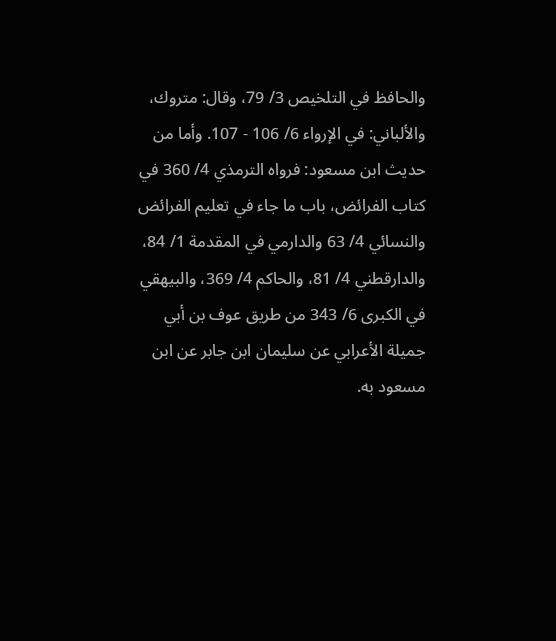والحافظ في التلخيص 3/ 79، وقال: متروك، والألباني: في الإرواء 6/ 106 - 107. وأما من حديث ابن مسعود: فرواه الترمذي 4/ 360 في كتاب الفرائض، باب ما جاء في تعليم الفرائض والنسائي 4/ 63 والدارمي في المقدمة 1/ 84، والدارقطني 4/ 81، والحاكم 4/ 369، والبيهقي في الكبرى 6/ 343 من طريق عوف بن أبي جميلة الأعرابي عن سليمان ابن جابر عن ابن مسعود به.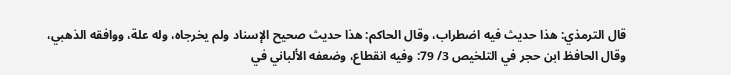قال الترمذي: هذا حديث فيه اضطراب، وقال الحاكم: هذا حديث صحيح الإسناد ولم يخرجاه، وله علة، ووافقه الذهبي، وقال الحافظ ابن حجر في التلخيص 3/ 79: وفيه انقطاع، وضعفه الألباني في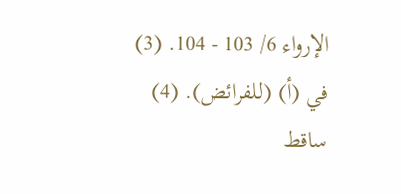الإرواء 6/ 103 - 104. (3) في (أ) (للفرائض). (4) ساقط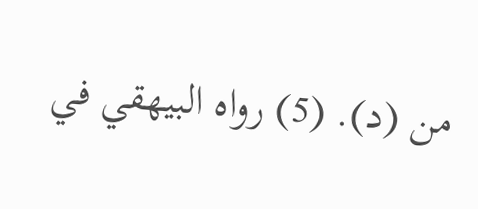من (د). (5) رواه البيهقي في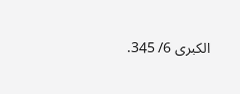الكبرى 6/ 345.